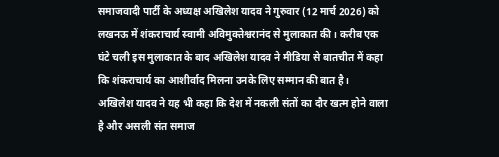समाजवादी पार्टी के अध्यक्ष अखिलेश यादव ने गुरुवार (12 मार्च 2026) को लखनऊ में शंकराचार्य स्वामी अविमुक्तेश्वरानंद से मुलाकात की। करीब एक घंटे चली इस मुलाकात के बाद अखिलेश यादव ने मीडिया से बातचीत में कहा कि शंकराचार्य का आशीर्वाद मिलना उनके लिए सम्मान की बात है।
अखिलेश यादव ने यह भी कहा कि देश में नकली संतों का दौर खत्म होने वाला है और असली संत समाज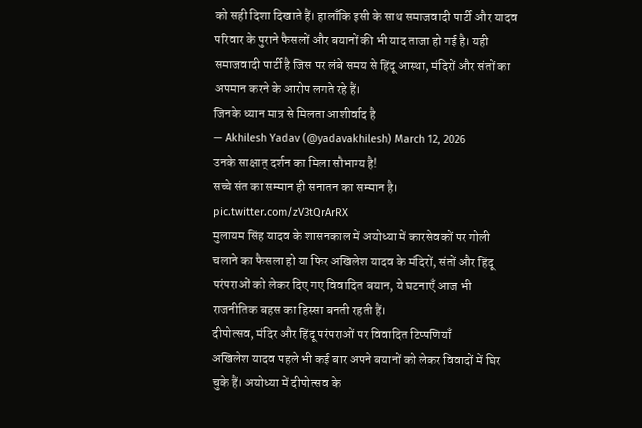को सही दिशा दिखाते हैं। हालाँकि इसी के साथ समाजवादी पार्टी और यादव परिवार के पुराने फैसलों और बयानों की भी याद ताजा हो गई है। यही समाजवादी पार्टी है जिस पर लंबे समय से हिंदू आस्था, मंदिरों और संतों का अपमान करने के आरोप लगते रहे हैं।
जिनके ध्यान मात्र से मिलता आशीर्वाद है
— Akhilesh Yadav (@yadavakhilesh) March 12, 2026
उनके साक्षात् दर्शन का मिला सौभाग्य है!
सच्चे संत का सम्मान ही सनातन का सम्मान है। pic.twitter.com/zV3tQrArRX
मुलायम सिंह यादव के शासनकाल में अयोध्या में कारसेवकों पर गोली चलाने का फैसला हो या फिर अखिलेश यादव के मंदिरों, संतों और हिंदू परंपराओं को लेकर दिए गए विवादित बयान, ये घटनाएँ आज भी राजनीतिक बहस का हिस्सा बनती रहती हैं।
दीपोत्सव, मंदिर और हिंदू परंपराओं पर विवादित टिप्पणियाँ
अखिलेश यादव पहले भी कई बार अपने बयानों को लेकर विवादों में घिर चुके हैं। अयोध्या में दीपोत्सव के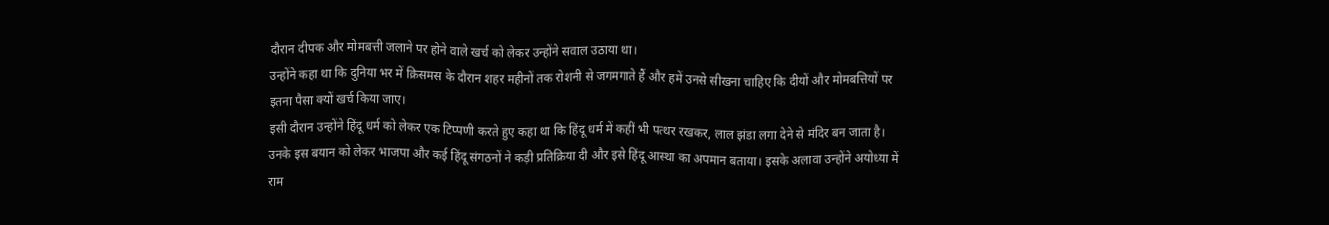दौरान दीपक और मोमबत्ती जलाने पर होने वाले खर्च को लेकर उन्होंने सवाल उठाया था।
उन्होंने कहा था कि दुनिया भर में क्रिसमस के दौरान शहर महीनों तक रोशनी से जगमगाते हैं और हमें उनसे सीखना चाहिए कि दीयों और मोमबत्तियों पर इतना पैसा क्यों खर्च किया जाए।
इसी दौरान उन्होंने हिंदू धर्म को लेकर एक टिप्पणी करते हुए कहा था कि हिंदू धर्म में कहीं भी पत्थर रखकर, लाल झंडा लगा देने से मंदिर बन जाता है। उनके इस बयान को लेकर भाजपा और कई हिंदू संगठनों ने कड़ी प्रतिक्रिया दी और इसे हिंदू आस्था का अपमान बताया। इसके अलावा उन्होंने अयोध्या में राम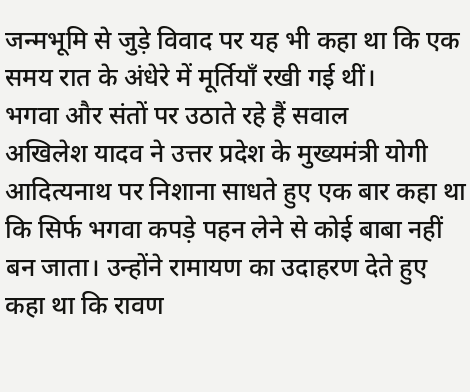जन्मभूमि से जुड़े विवाद पर यह भी कहा था कि एक समय रात के अंधेरे में मूर्तियाँ रखी गई थीं।
भगवा और संतों पर उठाते रहे हैं सवाल
अखिलेश यादव ने उत्तर प्रदेश के मुख्यमंत्री योगी आदित्यनाथ पर निशाना साधते हुए एक बार कहा था कि सिर्फ भगवा कपड़े पहन लेने से कोई बाबा नहीं बन जाता। उन्होंने रामायण का उदाहरण देते हुए कहा था कि रावण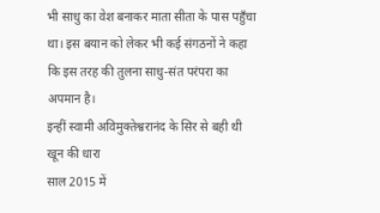भी साधु का वेश बनाकर माता सीता के पास पहुँचा था। इस बयान को लेकर भी कई संगठनों ने कहा कि इस तरह की तुलना साधु-संत परंपरा का अपमान है।
इन्हीं स्वामी अविमुक्तेश्वरानंद के सिर से बही थी खून की धारा
साल 2015 में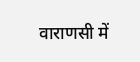वाराणसी में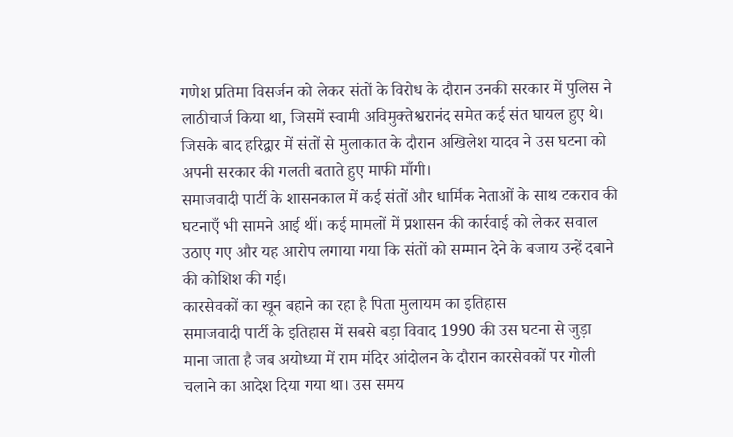गणेश प्रतिमा विसर्जन को लेकर संतों के विरोध के दौरान उनकी सरकार में पुलिस ने लाठीचार्ज किया था, जिसमें स्वामी अविमुक्तेश्वरानंद समेत कई संत घायल हुए थे। जिसके बाद हरिद्वार में संतों से मुलाकात के दौरान अखिलेश यादव ने उस घटना को अपनी सरकार की गलती बताते हुए माफी माँगी।
समाजवादी पार्टी के शासनकाल में कई संतों और धार्मिक नेताओं के साथ टकराव की घटनाएँ भी सामने आई थीं। कई मामलों में प्रशासन की कार्रवाई को लेकर सवाल उठाए गए और यह आरोप लगाया गया कि संतों को सम्मान देने के बजाय उन्हें दबाने की कोशिश की गई।
कारसेवकों का खून बहाने का रहा है पिता मुलायम का इतिहास
समाजवादी पार्टी के इतिहास में सबसे बड़ा विवाद 1990 की उस घटना से जुड़ा माना जाता है जब अयोध्या में राम मंदिर आंदोलन के दौरान कारसेवकों पर गोली चलाने का आदेश दिया गया था। उस समय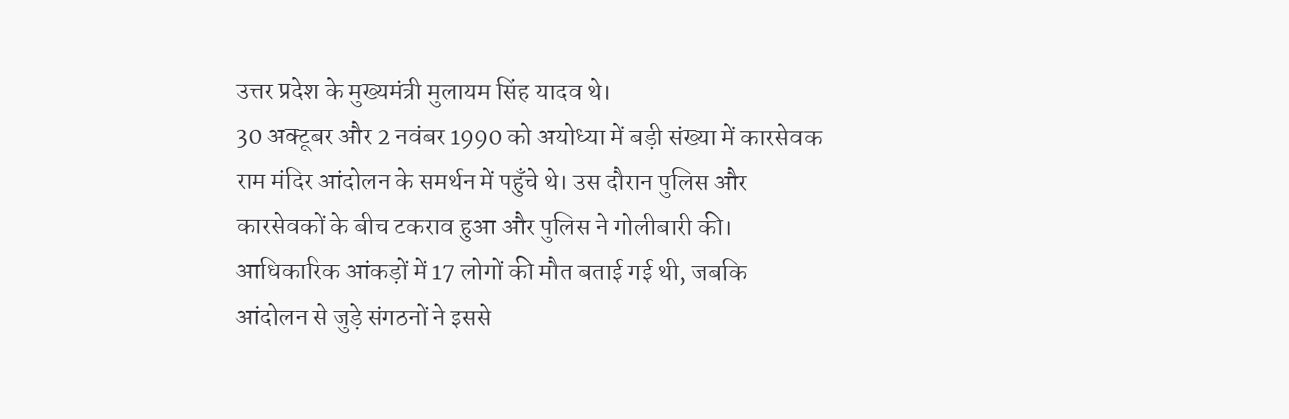उत्तर प्रदेश के मुख्यमंत्री मुलायम सिंह यादव थे।
30 अक्टूबर और 2 नवंबर 1990 को अयोध्या में बड़ी संख्या में कारसेवक राम मंदिर आंदोलन के समर्थन में पहुँचे थे। उस दौरान पुलिस और कारसेवकों के बीच टकराव हुआ और पुलिस ने गोलीबारी की। आधिकारिक आंकड़ों में 17 लोगों की मौत बताई गई थी, जबकि आंदोलन से जुड़े संगठनों ने इससे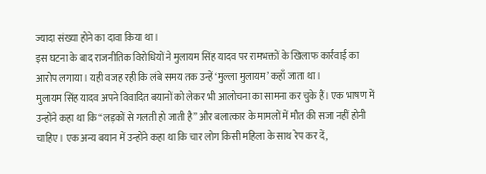ज्यादा संख्या होने का दावा किया था।
इस घटना के बाद राजनीतिक विरोधियों ने मुलायम सिंह यादव पर रामभक्तों के खिलाफ कार्रवाई का आरोप लगाया। यही वजह रही कि लंबे समय तक उन्हें ‘मुल्ला मुलायम’ कहाँ जाता था।
मुलायम सिंह यादव अपने विवादित बयानों को लेकर भी आलोचना का सामना कर चुके हैं। एक भाषण में उन्होंने कहा था कि “लड़कों से गलती हो जाती है” और बलात्कार के मामलों में मौत की सजा नहीं होनी चाहिए। एक अन्य बयान में उन्होंने कहा था कि चार लोग किसी महिला के साथ रेप कर दें,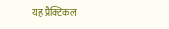यह प्रैक्टिकल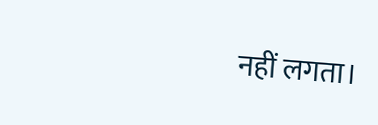नहीं लगता।